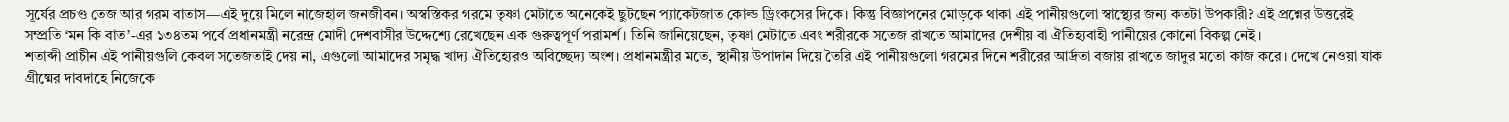সূর্যের প্রচণ্ড তেজ আর গরম বাতাস—এই দুয়ে মিলে নাজেহাল জনজীবন। অস্বস্তিকর গরমে তৃষ্ণা মেটাতে অনেকেই ছুটছেন প্যাকেটজাত কোল্ড ড্রিংকসের দিকে। কিন্তু বিজ্ঞাপনের মোড়কে থাকা এই পানীয়গুলো স্বাস্থ্যের জন্য কতটা উপকারী? এই প্রশ্নের উত্তরেই সম্প্রতি ‘মন কি বাত’-এর ১৩৪তম পর্বে প্রধানমন্ত্রী নরেন্দ্র মোদী দেশবাসীর উদ্দেশ্যে রেখেছেন এক গুরুত্বপূর্ণ পরামর্শ। তিনি জানিয়েছেন, তৃষ্ণা মেটাতে এবং শরীরকে সতেজ রাখতে আমাদের দেশীয় বা ঐতিহ্যবাহী পানীয়ের কোনো বিকল্প নেই।
শতাব্দী প্রাচীন এই পানীয়গুলি কেবল সতেজতাই দেয় না, এগুলো আমাদের সমৃদ্ধ খাদ্য ঐতিহ্যেরও অবিচ্ছেদ্য অংশ। প্রধানমন্ত্রীর মতে, স্থানীয় উপাদান দিয়ে তৈরি এই পানীয়গুলো গরমের দিনে শরীরের আর্দ্রতা বজায় রাখতে জাদুর মতো কাজ করে। দেখে নেওয়া যাক গ্রীষ্মের দাবদাহে নিজেকে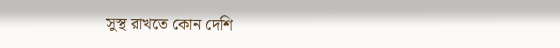সুস্থ রাখতে কোন দেশি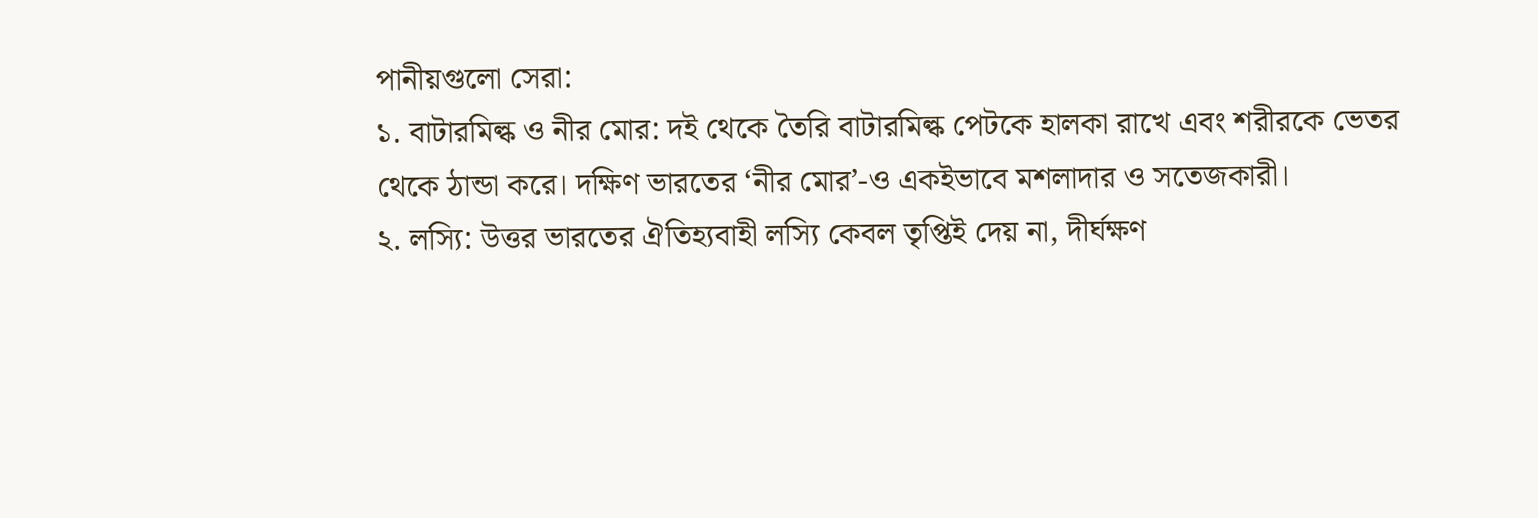পানীয়গুলো সেরা:
১. বাটারমিল্ক ও নীর মোর: দই থেকে তৈরি বাটারমিল্ক পেটকে হালকা রাখে এবং শরীরকে ভেতর থেকে ঠান্ডা করে। দক্ষিণ ভারতের ‘নীর মোর’-ও একইভাবে মশলাদার ও সতেজকারী।
২. লস্যি: উত্তর ভারতের ঐতিহ্যবাহী লস্যি কেবল তৃপ্তিই দেয় না, দীর্ঘক্ষণ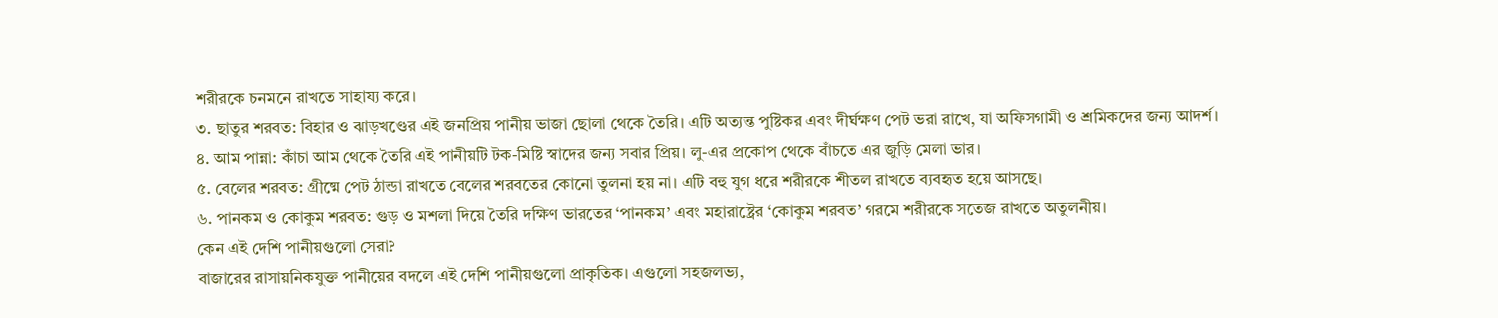শরীরকে চনমনে রাখতে সাহায্য করে।
৩. ছাতুর শরবত: বিহার ও ঝাড়খণ্ডের এই জনপ্রিয় পানীয় ভাজা ছোলা থেকে তৈরি। এটি অত্যন্ত পুষ্টিকর এবং দীর্ঘক্ষণ পেট ভরা রাখে, যা অফিসগামী ও শ্রমিকদের জন্য আদর্শ।
৪. আম পান্না: কাঁচা আম থেকে তৈরি এই পানীয়টি টক-মিষ্টি স্বাদের জন্য সবার প্রিয়। লু-এর প্রকোপ থেকে বাঁচতে এর জুড়ি মেলা ভার।
৫. বেলের শরবত: গ্রীষ্মে পেট ঠান্ডা রাখতে বেলের শরবতের কোনো তুলনা হয় না। এটি বহু যুগ ধরে শরীরকে শীতল রাখতে ব্যবহৃত হয়ে আসছে।
৬. পানকম ও কোকুম শরবত: গুড় ও মশলা দিয়ে তৈরি দক্ষিণ ভারতের ‘পানকম’ এবং মহারাষ্ট্রের ‘কোকুম শরবত’ গরমে শরীরকে সতেজ রাখতে অতুলনীয়।
কেন এই দেশি পানীয়গুলো সেরা?
বাজারের রাসায়নিকযুক্ত পানীয়ের বদলে এই দেশি পানীয়গুলো প্রাকৃতিক। এগুলো সহজলভ্য,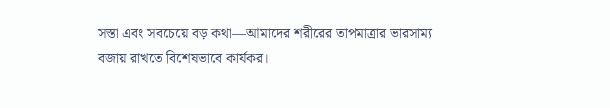সস্তা এবং সবচেয়ে বড় কথা—আমাদের শরীরের তাপমাত্রার ভারসাম্য বজায় রাখতে বিশেষভাবে কার্যকর।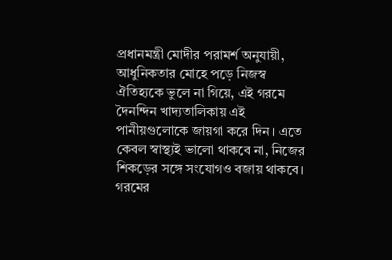প্রধানমন্ত্রী মোদীর পরামর্শ অনুযায়ী, আধুনিকতার মোহে পড়ে নিজস্ব ঐতিহ্যকে ভুলে না গিয়ে, এই গরমে দৈনন্দিন খাদ্যতালিকায় এই পানীয়গুলোকে জায়গা করে দিন। এতে কেবল স্বাস্থ্যই ভালো থাকবে না, নিজের শিকড়ের সঙ্গে সংযোগও বজায় থাকবে। গরমের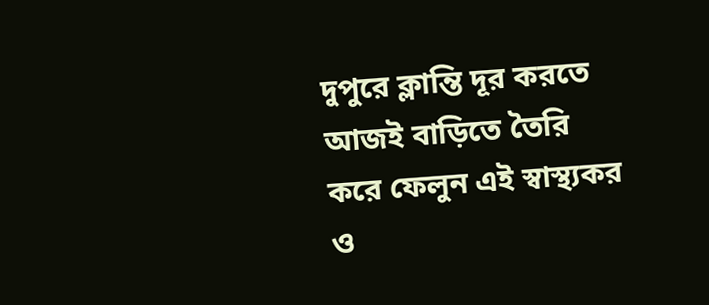দুপুরে ক্লান্তি দূর করতে আজই বাড়িতে তৈরি করে ফেলুন এই স্বাস্থ্যকর ও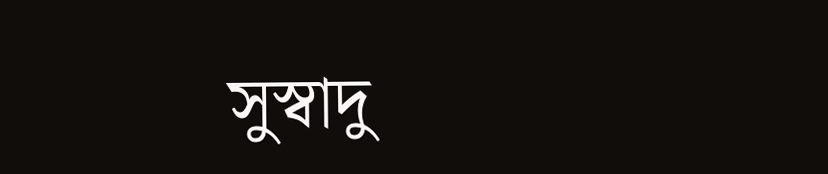সুস্বাদু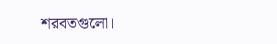শরবতগুলো।